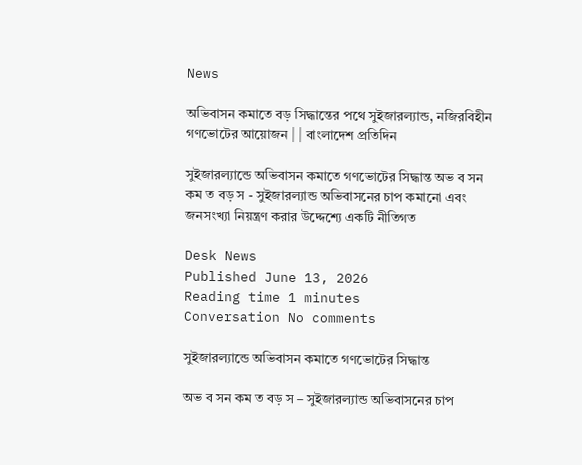News

অভিবাসন কমাতে বড় সিদ্ধান্তের পথে সুইজারল্যান্ড, নজিরবিহীন গণভোটের আয়োজন | | বাংলাদেশ প্রতিদিন

সুইজারল্যান্ডে অভিবাসন কমাতে গণভোটের সিদ্ধান্ত অভ ব সন কম ত বড় স - সুইজারল্যান্ড অভিবাসনের চাপ কমানো এবং জনসংখ্যা নিয়ন্ত্রণ করার উদ্দেশ্যে একটি নীতিগত

Desk News
Published June 13, 2026
Reading time 1 minutes
Conversation No comments

সুইজারল্যান্ডে অভিবাসন কমাতে গণভোটের সিদ্ধান্ত

অভ ব সন কম ত বড় স – সুইজারল্যান্ড অভিবাসনের চাপ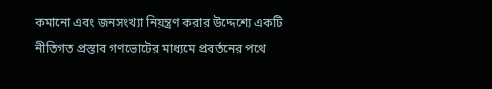কমানো এবং জনসংখ্যা নিয়ন্ত্রণ করার উদ্দেশ্যে একটি নীতিগত প্রস্তাব গণভোটের মাধ্যমে প্রবর্তনের পথে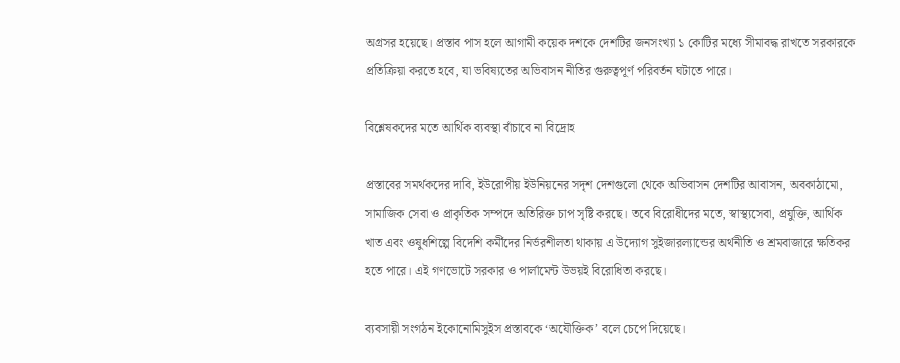অগ্রসর হয়েছে। প্রস্তাব পাস হলে আগামী কয়েক দশকে দেশটির জনসংখ্যা ১ কোটির মধ্যে সীমাবদ্ধ রাখতে সরকারকে প্রতিক্রিয়া করতে হবে, যা ভবিষ্যতের অভিবাসন নীতির গুরুত্বপূর্ণ পরিবর্তন ঘটাতে পারে।

বিশ্লেষকদের মতে আর্থিক ব্যবস্থা বাঁচাবে না বিদ্রোহ

প্রস্তাবের সমর্থকদের দাবি, ইউরোপীয় ইউনিয়নের সদৃশ দেশগুলো থেকে অভিবাসন দেশটির আবাসন, অবকাঠামো, সামাজিক সেবা ও প্রাকৃতিক সম্পদে অতিরিক্ত চাপ সৃষ্টি করছে। তবে বিরোধীদের মতে, স্বাস্থ্যসেবা, প্রযুক্তি, আর্থিক খাত এবং ওষুধশিল্পে বিদেশি কর্মীদের নির্ভরশীলতা থাকায় এ উদ্যোগ সুইজারল্যান্ডের অর্থনীতি ও শ্রমবাজারে ক্ষতিকর হতে পারে। এই গণভোটে সরকার ও পার্লামেন্ট উভয়ই বিরোধিতা করছে।

ব্যবসায়ী সংগঠন ইকোনোমিসুইস প্রস্তাবকে ‘অযৌক্তিক’ বলে চেপে দিয়েছে।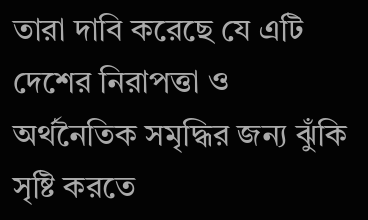তারা দাবি করেছে যে এটি দেশের নিরাপত্তা ও অর্থনৈতিক সমৃদ্ধির জন্য ঝুঁকি সৃষ্টি করতে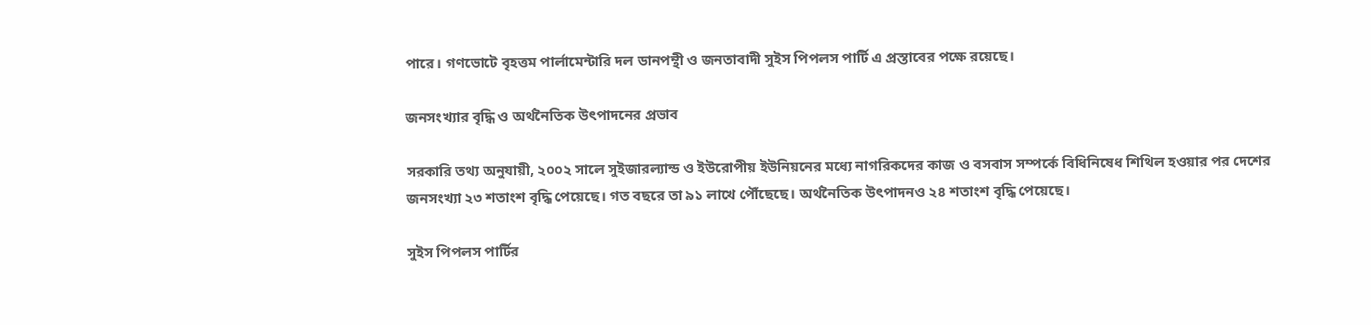পারে। গণভোটে বৃহত্তম পার্লামেন্টারি দল ডানপন্থী ও জনতাবাদী সুইস পিপলস পার্টি এ প্রস্তাবের পক্ষে রয়েছে।

জনসংখ্যার বৃদ্ধি ও অর্থনৈতিক উৎপাদনের প্রভাব

সরকারি তথ্য অনুযায়ী, ২০০২ সালে সুইজারল্যান্ড ও ইউরোপীয় ইউনিয়নের মধ্যে নাগরিকদের কাজ ও বসবাস সম্পর্কে বিধিনিষেধ শিথিল হওয়ার পর দেশের জনসংখ্যা ২৩ শতাংশ বৃদ্ধি পেয়েছে। গত বছরে তা ৯১ লাখে পৌঁছেছে। অর্থনৈতিক উৎপাদনও ২৪ শতাংশ বৃদ্ধি পেয়েছে।

সুইস পিপলস পার্টির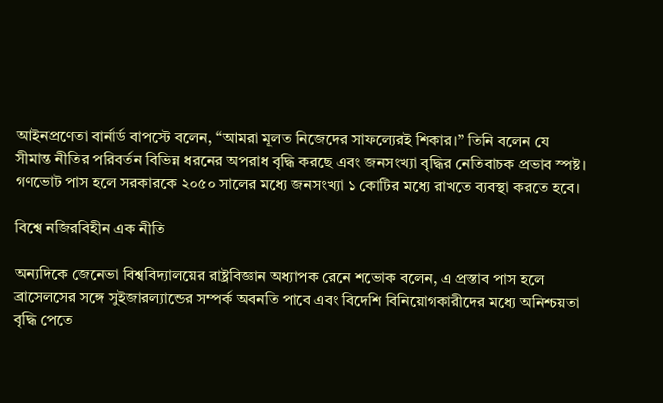আইনপ্রণেতা বার্নার্ড বাপস্টে বলেন, “আমরা মূলত নিজেদের সাফল্যেরই শিকার।” তিনি বলেন যে সীমান্ত নীতির পরিবর্তন বিভিন্ন ধরনের অপরাধ বৃদ্ধি করছে এবং জনসংখ্যা বৃদ্ধির নেতিবাচক প্রভাব স্পষ্ট। গণভোট পাস হলে সরকারকে ২০৫০ সালের মধ্যে জনসংখ্যা ১ কোটির মধ্যে রাখতে ব্যবস্থা করতে হবে।

বিশ্বে নজিরবিহীন এক নীতি

অন্যদিকে জেনেভা বিশ্ববিদ্যালয়ের রাষ্ট্রবিজ্ঞান অধ্যাপক রেনে শভোক বলেন, এ প্রস্তাব পাস হলে ব্রাসেলসের সঙ্গে সুইজারল্যান্ডের সম্পর্ক অবনতি পাবে এবং বিদেশি বিনিয়োগকারীদের মধ্যে অনিশ্চয়তা বৃদ্ধি পেতে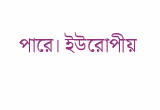পারে। ইউরোপীয়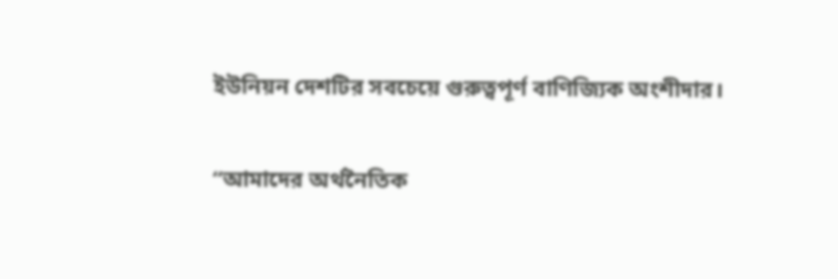ইউনিয়ন দেশটির সবচেয়ে গুরুত্বপূর্ণ বাণিজ্যিক অংশীদার।

“আমাদের অর্থনৈতিক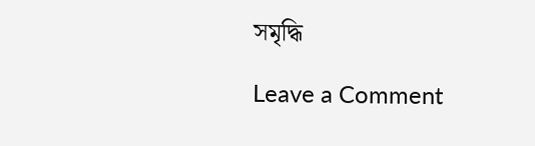সমৃদ্ধি

Leave a Comment